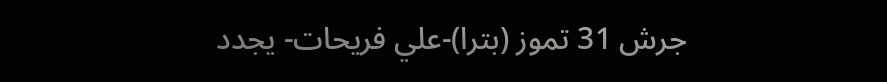جرش 31 تموز (بترا)-علي فريحات- يجدد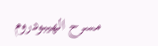مسرح الهيبودروم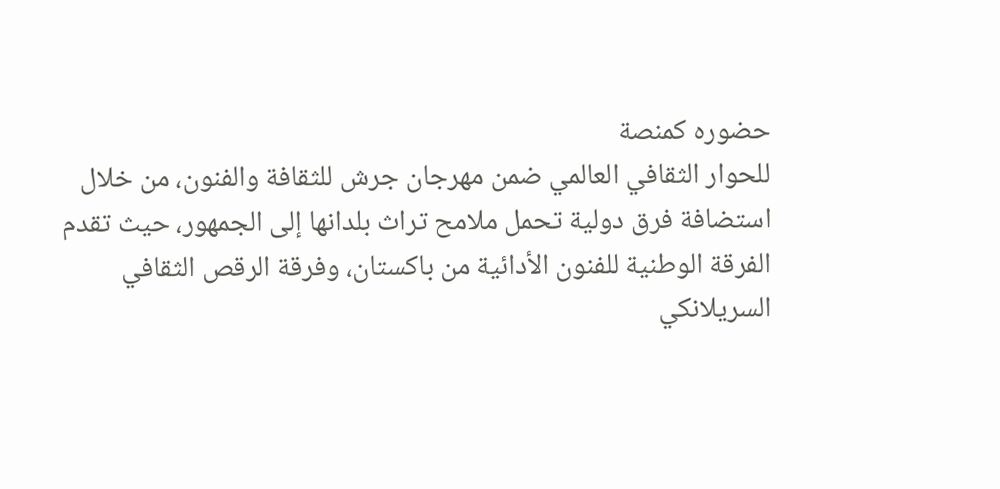حضوره كمنصة
للحوار الثقافي العالمي ضمن مهرجان جرش للثقافة والفنون، من خلال
استضافة فرق دولية تحمل ملامح تراث بلدانها إلى الجمهور، حيث تقدم
الفرقة الوطنية للفنون الأدائية من باكستان، وفرقة الرقص الثقافي
السريلانكي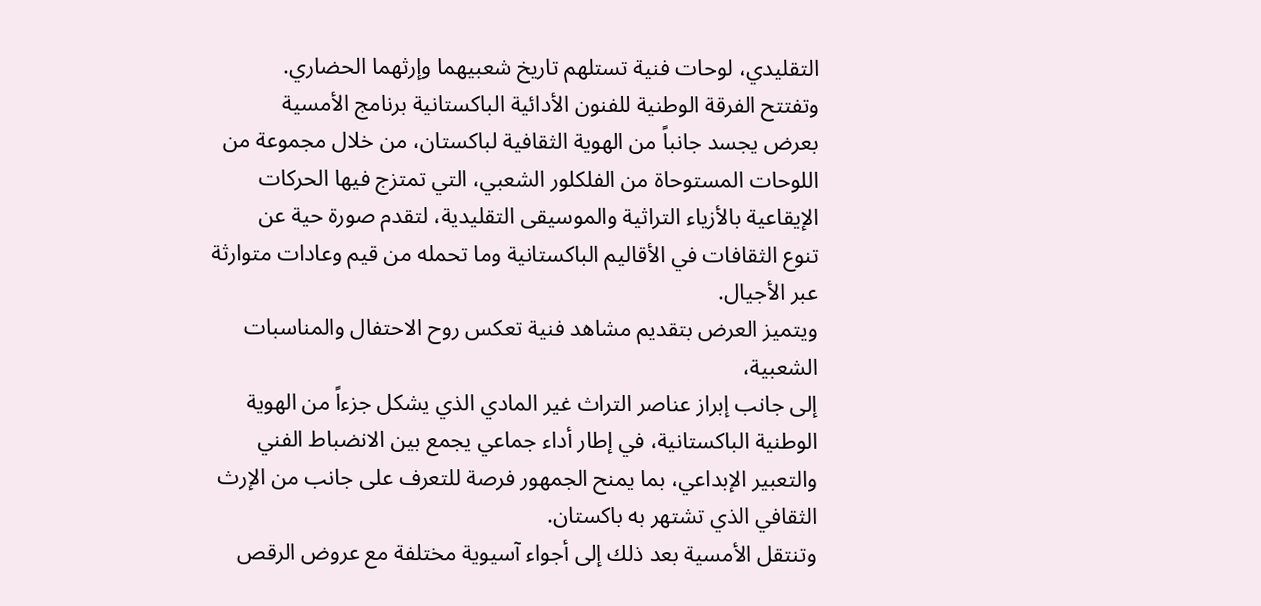التقليدي، لوحات فنية تستلهم تاريخ شعبيهما وإرثهما الحضاري.
وتفتتح الفرقة الوطنية للفنون الأدائية الباكستانية برنامج الأمسية
بعرض يجسد جانباً من الهوية الثقافية لباكستان، من خلال مجموعة من
اللوحات المستوحاة من الفلكلور الشعبي، التي تمتزج فيها الحركات
الإيقاعية بالأزياء التراثية والموسيقى التقليدية، لتقدم صورة حية عن
تنوع الثقافات في الأقاليم الباكستانية وما تحمله من قيم وعادات متوارثة
عبر الأجيال.
ويتميز العرض بتقديم مشاهد فنية تعكس روح الاحتفال والمناسبات الشعبية،
إلى جانب إبراز عناصر التراث غير المادي الذي يشكل جزءاً من الهوية
الوطنية الباكستانية، في إطار أداء جماعي يجمع بين الانضباط الفني
والتعبير الإبداعي، بما يمنح الجمهور فرصة للتعرف على جانب من الإرث
الثقافي الذي تشتهر به باكستان.
وتنتقل الأمسية بعد ذلك إلى أجواء آسيوية مختلفة مع عروض الرقص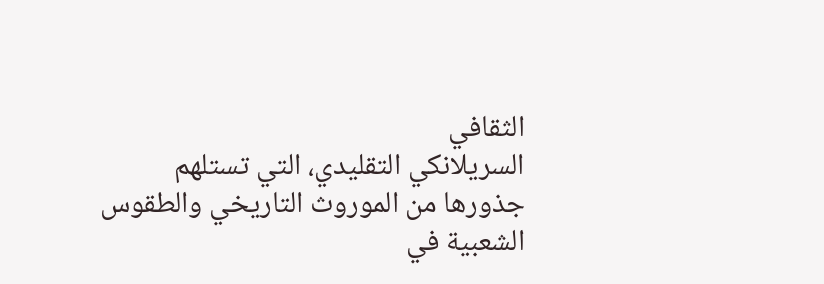الثقافي
السريلانكي التقليدي، التي تستلهم جذورها من الموروث التاريخي والطقوس
الشعبية في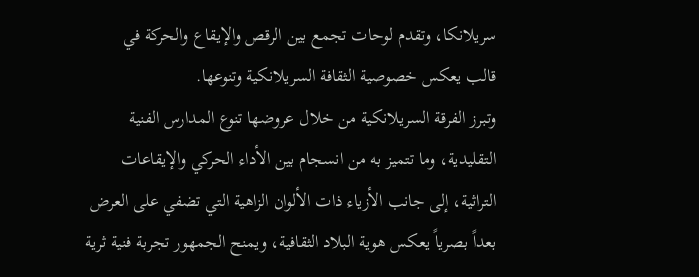سريلانكا، وتقدم لوحات تجمع بين الرقص والإيقاع والحركة في
قالب يعكس خصوصية الثقافة السريلانكية وتنوعها.
وتبرز الفرقة السريلانكية من خلال عروضها تنوع المدارس الفنية
التقليدية، وما تتميز به من انسجام بين الأداء الحركي والإيقاعات
التراثية، إلى جانب الأزياء ذات الألوان الزاهية التي تضفي على العرض
بعداً بصرياً يعكس هوية البلاد الثقافية، ويمنح الجمهور تجربة فنية ثرية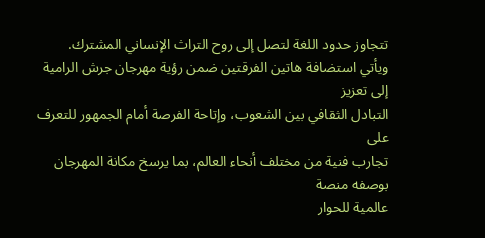تتجاوز حدود اللغة لتصل إلى روح التراث الإنساني المشترك.
ويأتي استضافة هاتين الفرقتين ضمن رؤية مهرجان جرش الرامية إلى تعزيز
التبادل الثقافي بين الشعوب، وإتاحة الفرصة أمام الجمهور للتعرف على
تجارب فنية من مختلف أنحاء العالم، بما يرسخ مكانة المهرجان بوصفه منصة
عالمية للحوار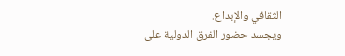الثقافي والإبداع.
ويجسد حضور الفرق الدولية على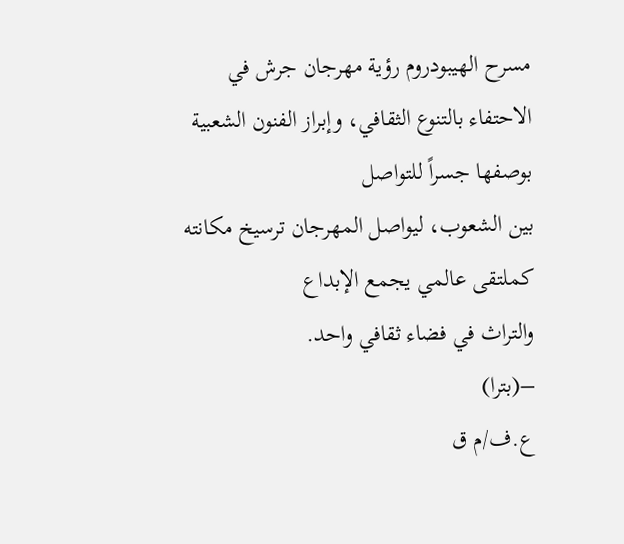مسرح الهيبودروم رؤية مهرجان جرش في
الاحتفاء بالتنوع الثقافي، وإبراز الفنون الشعبية بوصفها جسراً للتواصل
بين الشعوب، ليواصل المهرجان ترسيخ مكانته كملتقى عالمي يجمع الإبداع
والتراث في فضاء ثقافي واحد.
–(بترا)
ع.ف/م ق